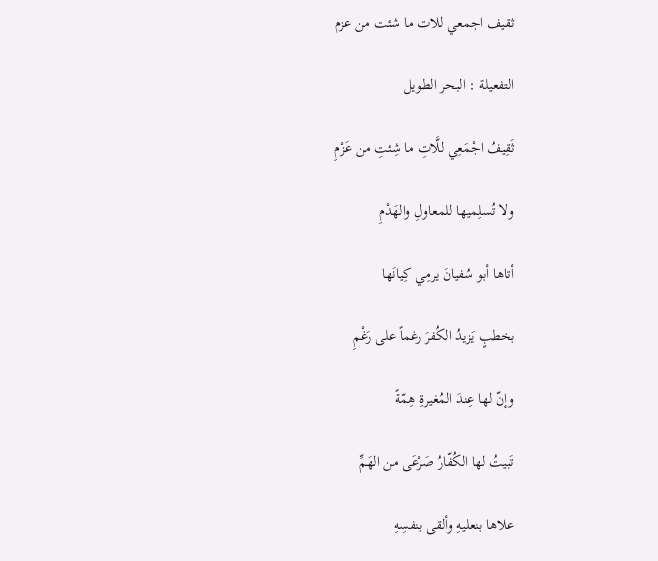ثقيف اجمعي للات ما شئت من عزم

التفعيلة : البحر الطويل

ثَقِيفُ اجْمَعِي للَّاتِ ما شِئتِ من عَزْمِ

ولا تُسلِميها للمعاولِ والهَدْمِ

أتاها أبو سُفيانَ يرمِي كِيانَها

بخطبٍ يَزيدُ الكُفرَ رغماً على رَغْمِ

وإنّ لها عِندَ المُغيرةِ هِمّةً

تَبيتُ لها الكُفّارُ صَرْعَى من الهَمِّ

علاها بنعليهِ وألقى بنفسِهِ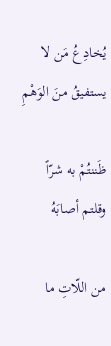يُخادِعُ مَن لا يستفيقُ منَ الوَهْمِ

ظَننتُمْ به شرّاً وقلتم أصابَهُ

من اللّاتِ ما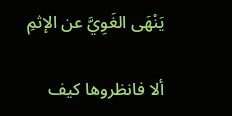يَنْهَى الغَوِيَّ عن الإثمِ

ألا فانظروها كيف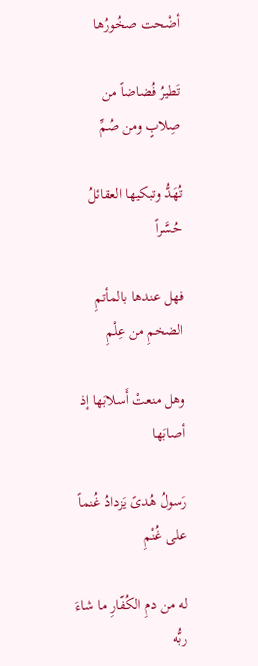أضْحت صخُورُها

تَطيرُ فُضاضاً من صِلابٍ ومن صُمِّ

تُهَدُّ وتبكيها العقائلُ حُسَّراً

فهل عندها بالمأتمِ الضخمِ من عِلْمِ

وهل منعتْ أَسلابَها إذ أصابَها

رَسولُ هُدىً يَزدادُ غُنماً على غُنْمِ

له من دمِ الكُفّارِ ما شاءَ ربُّه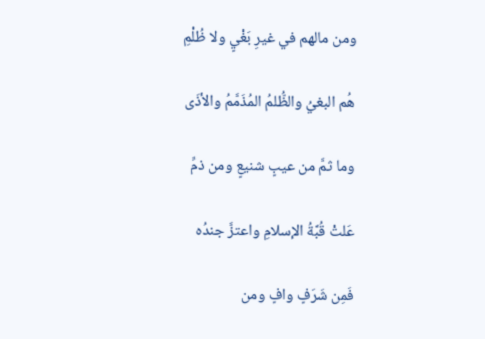ومن مالهم في غيرِ بَغْيٍ ولا ظُلْمِ

هُم البغيُ والظُّلمُ المُذَمَّمُ والأذَى

وما ثمَّ من عيبٍ شنيعٍ ومن ذمِّ

عَلتْ قُبَّةُ الإسلامِ واعتزَّ جندُه

فَمِن شَرَفٍ وافٍ ومن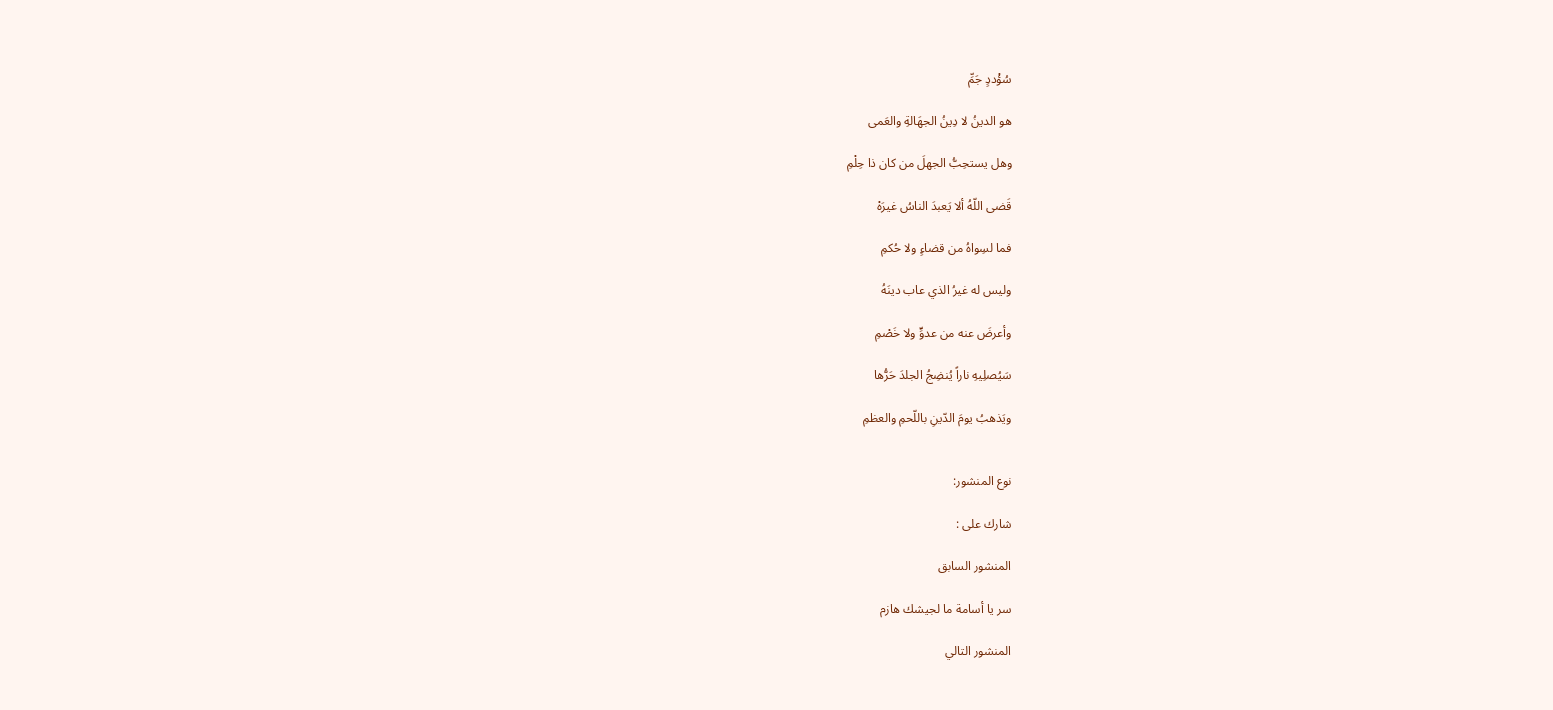سُؤْددٍ جَمِّ

هو الدينُ لا دِينُ الجهَالةِ والعَمى

وهل يستحِبُّ الجهلَ من كان ذا حِلْمِ

قَضى اللّهُ ألا يَعبدَ الناسُ غيرَهْ

فما لسِواهُ من قضاءٍ ولا حُكمِ

وليس له غيرُ الذي عاب دينَهُ

وأعرضَ عنه من عدوٍّ ولا خَصْمِ

سَيُصلِيهِ ناراً يُنضِجُ الجلدَ حَرُّها

ويَذهبُ يومَ الدّينِ باللّحمِ والعظمِ


نوع المنشور:

شارك على :

المنشور السابق

سر يا أسامة ما لجيشك هازم

المنشور التالي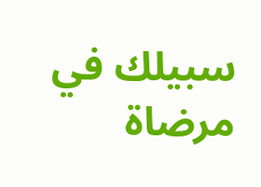سبيلك في مرضاة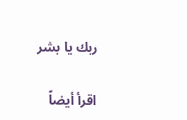ربك يا بشر

اقرأ أيضاً